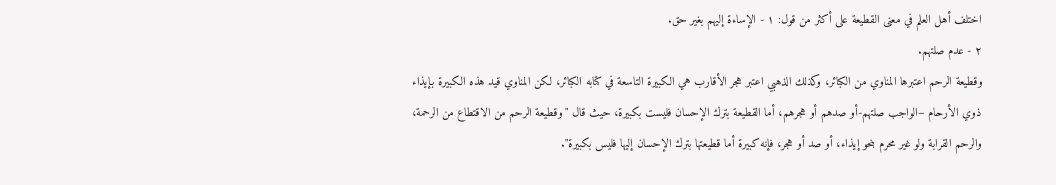اختلف أهل العلم في معنى القطيعة على أكثر من قول: ١ - الإساءة إليهم بغير حق.
٢ - عدم صلتهم.
وقطيعة الرحم اعتبرها المناوي من الكبائر، وكذلك الذهبي اعتبر هجر الأقارب هي الكبيرة التاسعة في كتابه الكبائر، لكن المناوي قيد هذه الكبيرة بإيذاء ذوي الأرحام –الواجب صلتهم-أو صدهم أو هجرهم، أما القطيعة بترك الإحسان فليست بكبيرة، حيث قال "وقطيعة الرحم من الاقتطاع من الرحمة، والرحم القرابة ولو غير محرم بنحو إيذاء، أو صد أو هجر، فإنه كبيرة أما قطيعتها بترك الإحسان إليها فليس بكبيرة".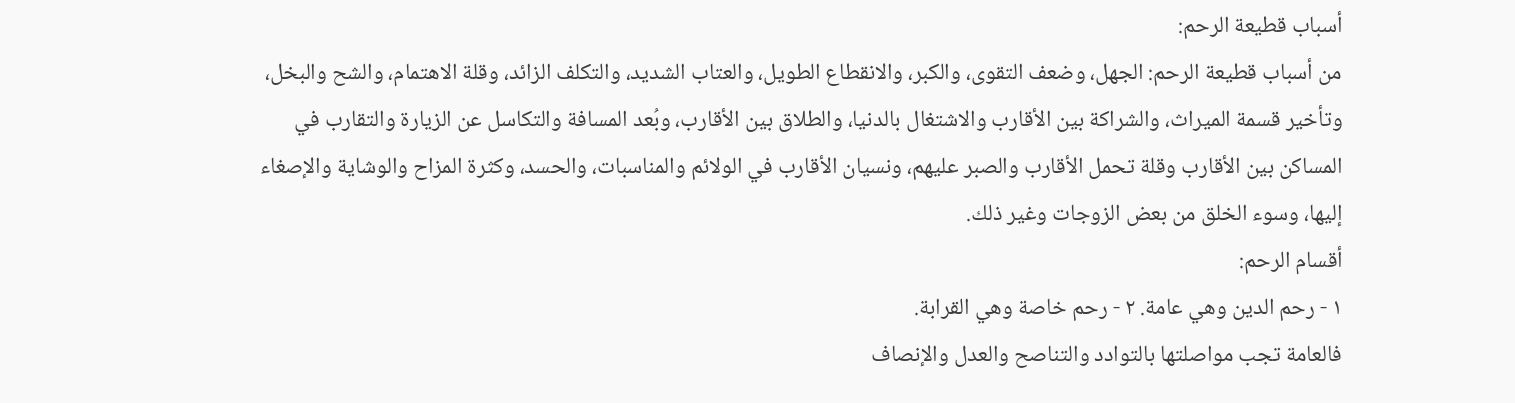أسباب قطيعة الرحم:
من أسباب قطيعة الرحم: الجهل، وضعف التقوى، والكبر، والانقطاع الطويل، والعتاب الشديد، والتكلف الزائد، وقلة الاهتمام، والشح والبخل، وتأخير قسمة الميراث، والشراكة بين الأقارب والاشتغال بالدنيا، والطلاق بين الأقارب، وبُعد المسافة والتكاسل عن الزيارة والتقارب في المساكن بين الأقارب وقلة تحمل الأقارب والصبر عليهم، ونسيان الأقارب في الولائم والمناسبات، والحسد، وكثرة المزاح والوشاية والإصغاء إليها، وسوء الخلق من بعض الزوجات وغير ذلك.
أقسام الرحم:
١ - رحم الدين وهي عامة. ٢ - رحم خاصة وهي القرابة.
فالعامة تجب مواصلتها بالتوادد والتناصح والعدل والإنصاف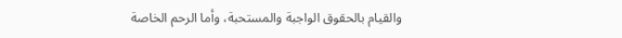والقيام بالحقوق الواجبة والمستحبة، وأما الرحم الخاصة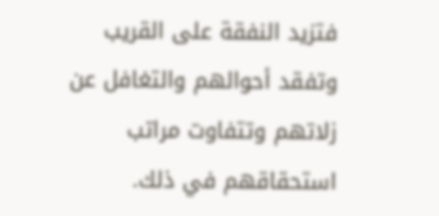فتزيد النفقة على القريب وتفقد أحوالهم والتغافل عن زلاتهم وتتفاوت مراتب استحقاقهم في ذلك.